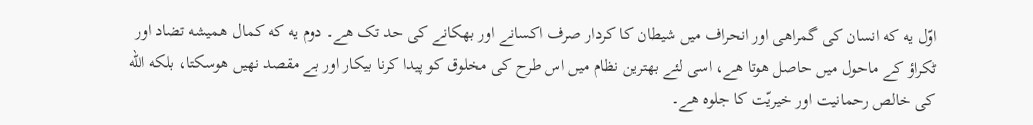اوّل یه که انسان کی گمراهی اور انحراف میں شیطان کا کردار صرف اکسانے اور بهکانے کی حد تک هے۔ دوم یه که کمال همیشه تضاد اور ٹکراؤ کے ماحول میں حاصل هوتا هے، اسی لئے بهترین نظام میں اس طرح کی مخلوق کو پیدا کرنا بیکار اور بے مقصد نهیں هوسکتا، بلکه الله کی خالص رحمانیت اور خیریّت کا جلوه هے۔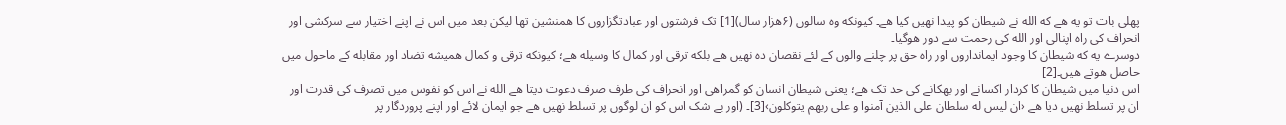پهلی بات تو یه هے که الله نے شیطان کو پیدا نهیں کیا هے۔ کیونکه وه سالوں (۶هزار سال)[1] تک فرشتوں اور عبادتگزاروں کا همنشین تھا لیکن بعد میں اس نے اپنے اختیار سے سرکشی اور انحراف کی راه اپنالی اور الله کی رحمت سے دور هوگیا۔
دوسرے یه که شیطان کا وجود ایمانداروں اور راه حق پر چلنے والوں کے لئے نقصان ده نهیں هے بلکه ترقی اور کمال کا وسیله هے؛ کیونکه ترقی و کمال همیشه تضاد اور مقابله کے ماحول میں حاصل هوتے هیں۔[2]
اس دنیا میں شیطان کا کردار اکسانے اور بهکانے کی حد تک هے؛ یعنی شیطان انسان کو گمراهی اور انحراف کی طرف صرف دعوت دیتا هے الله نے اس کو نفوس میں تصرف کی قدرت اور ان پر تسلط نهیں دیا هے ‹ان لیس له سلطان علی الذین آمنوا و علی ربهم یتوکلون›[3]۔ (اور بے شک اس کو ان لوگوں پر تسلط نهیں هے جو ایمان لائے اور اپنے پروردگار پر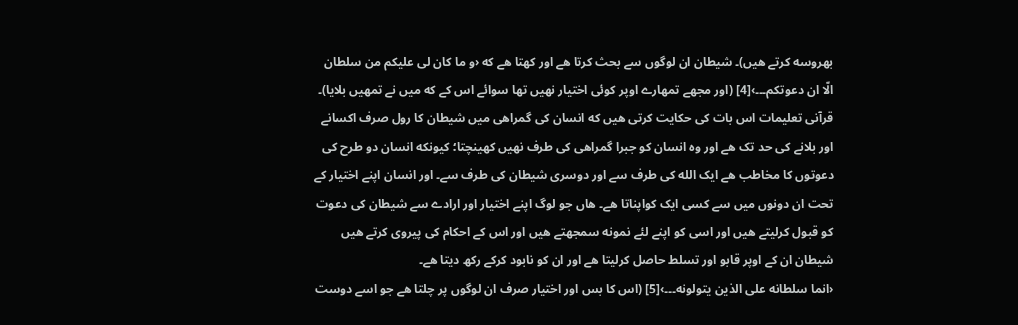بھروسه کرتے هیں)۔ شیطان ان لوگوں سے بحث کرتا هے اور کهتا هے که ‹و ما کان لی علیکم من سلطان الّا ان دعوتکم۔۔۔›[4] (اور مجھے تمهارے اوپر کوئی اختیار نهیں تھا سوائے اس کے که میں نے تمهیں بلایا)۔
قرآنی تعلیمات اس بات کی حکایت کرتی هیں که انسان کی گمراهی میں شیطان کا رول صرف اکسانے اور بلانے کی حد تک هے اور وه انسان کو جبرا گمراهی کی طرف نهیں کھینچتا؛ کیونکه انسان دو طرح کی دعوتوں کا مخاطب هے ایک الله کی طرف سے اور دوسری شیطان کی طرف سے۔ اور انسان اپنے اختیار کے تحت ان دونوں میں سے کسی ایک کواپناتا هے۔ هاں جو لوگ اپنے اختیار اور ارادے سے شیطان کی دعوت کو قبول کرلیتے هیں اور اسی کو اپنے لئے نمونه سمجھتے هیں اور اس کے احکام کی پیروی کرتے هیں شیطان ان کے اوپر قابو اور تسلط حاصل کرلیتا هے اور ان کو نابود کرکے رکھ دیتا هے۔
‹انما سلطانه علی الذین یتولونه۔۔۔›[5] (اس کا بس اور اختیار صرف ان لوگوں پر چلتا هے جو اسے دوست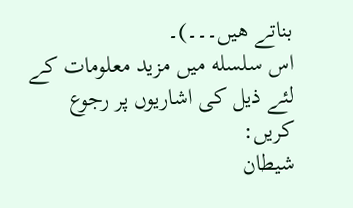بناتے هیں۔۔۔)۔
اس سلسله میں مزید معلومات کے لئے ذیل کی اشاریوں پر رجوع کریں:
شیطان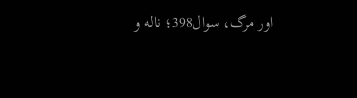اور مرگ، سوال398؛ ناله و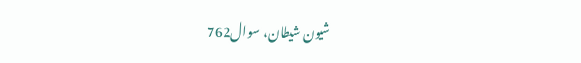شیون شیطان، سوال762